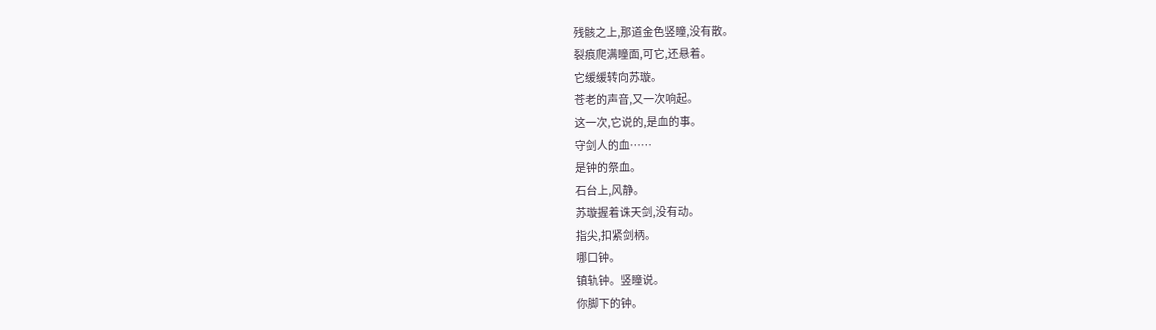残骸之上,那道金色竖瞳,没有散。
裂痕爬满瞳面,可它,还悬着。
它缓缓转向苏璇。
苍老的声音,又一次响起。
这一次,它说的,是血的事。
守剑人的血……
是钟的祭血。
石台上,风静。
苏璇握着诛天剑,没有动。
指尖,扣紧剑柄。
哪口钟。
镇轨钟。竖瞳说。
你脚下的钟。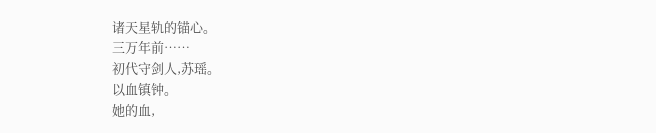诸天星轨的锚心。
三万年前……
初代守剑人,苏瑶。
以血镇钟。
她的血,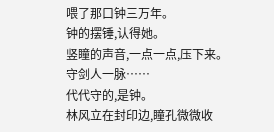喂了那口钟三万年。
钟的摆锤,认得她。
竖瞳的声音,一点一点,压下来。
守剑人一脉……
代代守的,是钟。
林风立在封印边,瞳孔微微收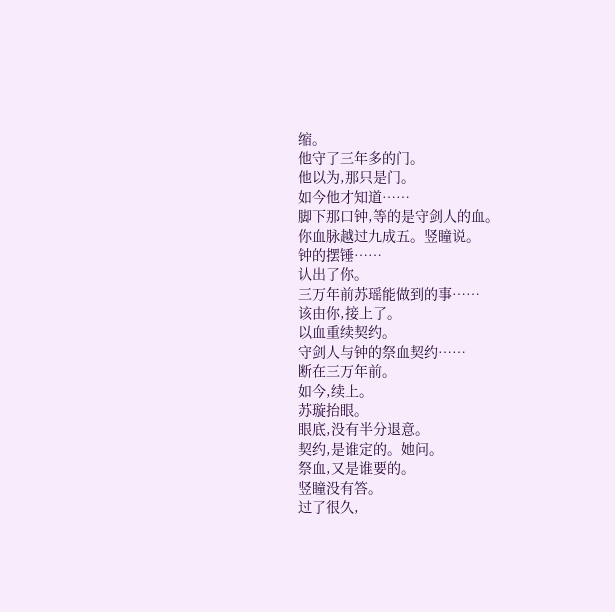缩。
他守了三年多的门。
他以为,那只是门。
如今他才知道……
脚下那口钟,等的是守剑人的血。
你血脉越过九成五。竖瞳说。
钟的摆锤……
认出了你。
三万年前苏瑶能做到的事……
该由你,接上了。
以血重续契约。
守剑人与钟的祭血契约……
断在三万年前。
如今,续上。
苏璇抬眼。
眼底,没有半分退意。
契约,是谁定的。她问。
祭血,又是谁要的。
竖瞳没有答。
过了很久,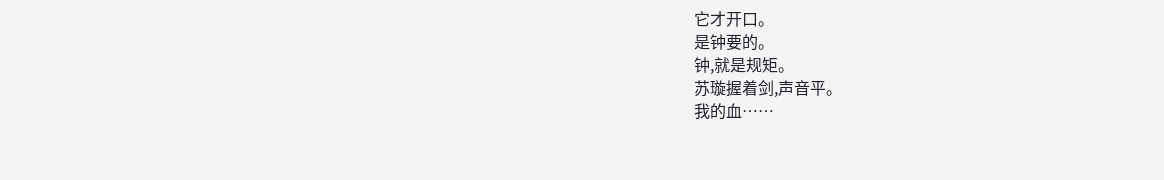它才开口。
是钟要的。
钟,就是规矩。
苏璇握着剑,声音平。
我的血……